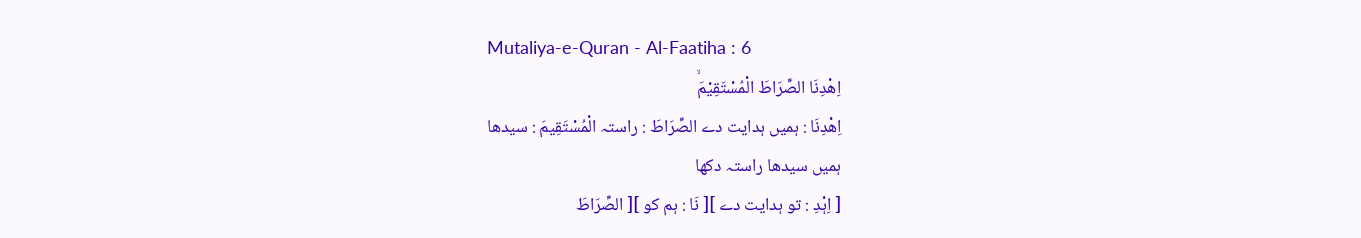Mutaliya-e-Quran - Al-Faatiha : 6
اِهْدِنَا الصِّرَاطَ الْمُسْتَقِیْمَۙ
اِهْدِنَا : ہمیں ہدایت دے الصِّرَاطَ : راستہ الْمُسْتَقِيمَ : سیدھا
ہمیں سیدھا راستہ دکھا
[ اِہْدِ : تو ہدایت دے ][ نَا : ہم کو ][ الصِّرَاطَ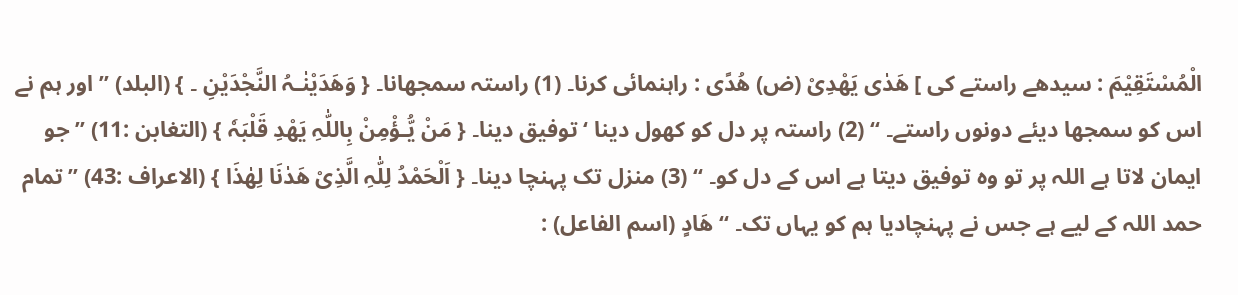الْمُسْتَقِیْمَ : سیدھے راستے کی ] ھَدٰی یَھْدِیْ (ض) ھُدًی : راہنمائی کرنا۔ (1) راستہ سمجھانا۔ { وَھَدَیْنٰـہُ النَّجْدَیْنِ ۔ } (البلد) ” اور ہم نے اس کو سمجھا دیئے دونوں راستے۔ “ (2) راستہ پر دل کو کھول دینا ‘ توفیق دینا۔ { مَنْ یُّـؤْمِنْ بِاللّٰہِ یَھْدِ قَلْبَہٗ } (التغابن :11) ” جو ایمان لاتا ہے اللہ پر تو وہ توفیق دیتا ہے اس کے دل کو۔ “ (3) منزل تک پہنچا دینا۔ { اَلْحَمْدُ لِلّٰہِ الَّذِیْ ھَدٰنَا لِھٰذَا } (الاعراف :43) ” تمام حمد اللہ کے لیے ہے جس نے پہنچادیا ہم کو یہاں تک۔ “ ھَادٍ (اسم الفاعل) :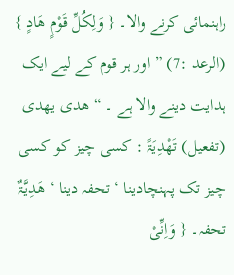راہنمائی کرنے والا۔ { وَلِکُلِّ قَوْمٍ ھَادٍ } (الرعد :7) ” اور ہر قوم کے لیے ایک ہدایت دینے والا ہے ۔ “ ھدی یھدی (تفعیل) تَھْدِیَۃً : کسی چیز کو کسی چیز تک پہنچادینا ‘ تحفہ دینا ‘ ھَدِیَّـۃٌ تحفہ۔ { وَاِنِّیْ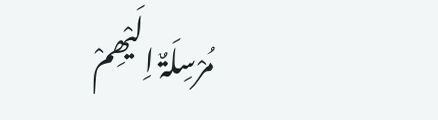مُرْسِلَۃٌ اِلَیْھِمْ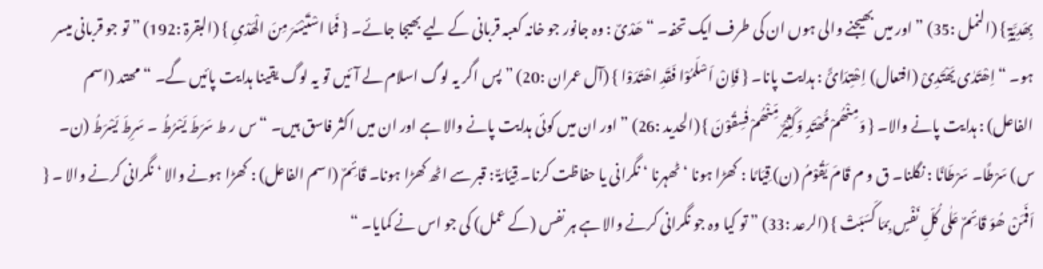بِھَدِیَّۃٍ } (النمل :35) ” اور میں بھیجنے والی ہوں ان کی طرف ایک تحفہ۔ “ ھَدْیٌ : وہ جانور جو خانہ کعبہ قربانی کے لیے بھیجا جائے۔ { فَمَا اسْتَیْسَرَ مِنَ الْھَدْیِ } (البقرۃ :192) ” تو جو قربانی میسر ہو۔ “ اِھْتَدٰی یَھْتَدِیْ (افتعال) اِھْتِدَائً : ہدایت پانا۔ { فَاِنْ اَسْلَمُوْا فَقَدِ اھْتَدَوْا } (آل عمران :20) ” پس اگر یہ لوگ اسلام لے آئیں تو یہ لوگ یقینا ہدایت پائیں گے۔ “ مھتد (اسم الفاعل) : ہدایت پانے والا۔ { وَمِنْھُمْ مُّھْتَدٍ وَکَثِیْرٌ مِّنْھُمْ فٰسِقُوْنَ } (الحدید :26) ” اور ان میں کوئی ہدایت پانے والا ہے اور ان میں اکثر فاسق ہیں۔ “ س ر ط سَرَطَ یَسْرُطُ ۔ سَرِطَ یَسْرَطُ (ن۔ س) سَرْطًا۔ سَرْطَانًا : نگلنا۔ ق و م قَامَ یَقُوْمُ (ن) قِیَامًا : کھڑا ہونا ‘ ٹھہرنا ‘ نگرانی یا حفاظت کرنا۔ قِیَامَۃٌ : قبر سے اٹھ کھڑا ہونا۔ قَائِمٌ (اسم الفاعل) : کھڑا ہونے والا ‘ نگرانی کرنے والا ۔ { اَفَمَنْ ھُوَ قَائِمٌ عَلٰی کُلِّ نَفْسٍ بِمَا کَسَبَتْ } (الرعد :33) ” تو کیا وہ جو نگرانی کرنے والا ہے ہر نفس (کے عمل) کی جو اس نے کمایا۔ “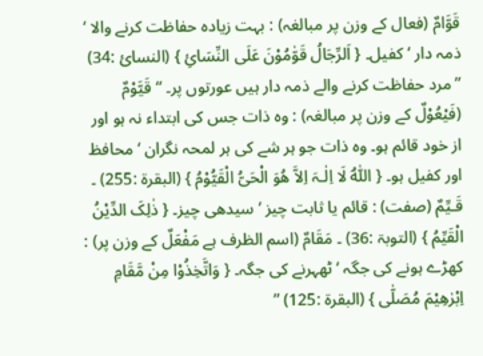قَوَّامٌ (فعال کے وزن پر مبالغہ) : بہت زیادہ حفاظت کرنے والا ‘ ذمہ دار ‘ کفیل۔ { اَلرِّجَالُ قَوّٰمُوْنَ عَلَی النِّسَائِ } (النسائ :34) ” مرد حفاظت کرنے والے ذمہ دار ہیں عورتوں پر۔ “ قَیَّوْمٌ (فَیْعُوْلٌ کے وزن پر مبالغہ) : وہ ذات جس کی ابتداء نہ ہو اور از خود قائم ہو۔ وہ ذات جو ہر شے کی ہر لمحہ نگران ‘ محافظ اور کفیل ہو۔ { اَللّٰہُ لَا اِلٰـہَ اِلاَّ ھُوَ الْحَیُّ الْقَیُّوْمُ } (البقرۃ :255) ۔ قَـیِّمٌ (صفت) : قائم یا ثابت چیز ‘ سیدھی چیز۔ { ذٰلِکَ الدِّیْنُ الْقَیِّمُ } (التوبۃ :36) ۔ مَقَامٌ (اسم الظرف ہے مَفْعَلٌ کے وزن پر) : کھڑے ہونے کی جگہ ‘ ٹھہرنے کی جگہ۔ { وَاتَّخِذُوْا مِنْ مَّقَامِ اِبْرٰھِیْمَ مُصَلّٰی } (البقرۃ :125) ”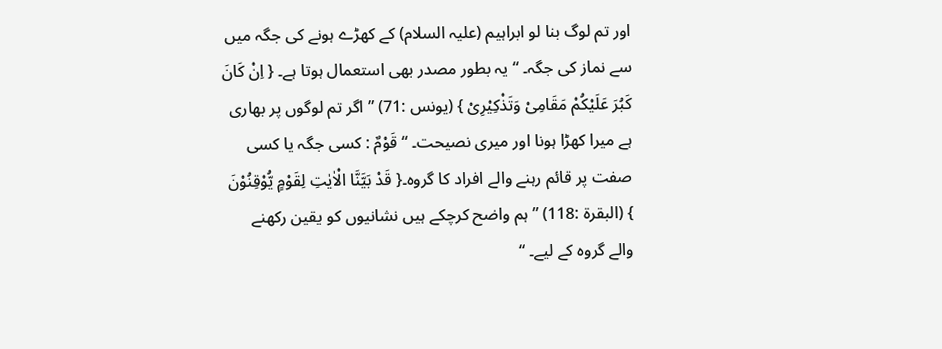اور تم لوگ بنا لو ابراہیم (علیہ السلام) کے کھڑے ہونے کی جگہ میں سے نماز کی جگہ۔ “ یہ بطور مصدر بھی استعمال ہوتا ہے۔ { اِنْ کَانَ کَبُرَ عَلَیْکُمْ مَقَامِیْ وَتَذْکِیْرِیْ } (یونس :71) ” اگر تم لوگوں پر بھاری ہے میرا کھڑا ہونا اور میری نصیحت۔ “ قَوْمٌ : کسی جگہ یا کسی صفت پر قائم رہنے والے افراد کا گروہ۔{ قَدْ بَیَّنَّا الْاٰیٰتِ لِقَوْمٍ یُّوْقِنُوْنَ } (البقرۃ :118) ” ہم واضح کرچکے ہیں نشانیوں کو یقین رکھنے والے گروہ کے لیے۔ “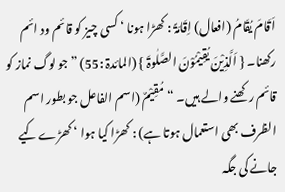اَقَامَ یُقَامُ (افعال) اِقَامَۃً : کھڑا ہونا ‘ کسی چیز کو قائم ود ائم رکھنا۔ { اَلَّذِیْنَ یُقِیْمُوْنَ الصَّلٰوۃَ } (المائدۃ :55) ” جو لوگ نماز کو قائم رکھنے والے ہیں۔ “ مُقِیْمٌ (اسم الفاعل جو بطور اسم الظرف بھی استعمال ہوتا ہے) : کھڑا کیا ہوا ‘ کھڑے کیے جانے کی جگہ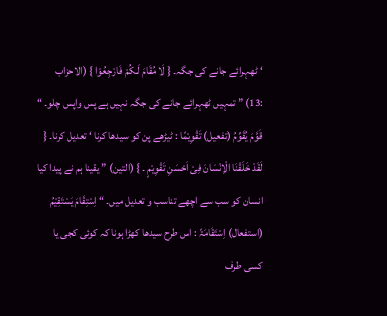‘ ٹھہرائے جانے کی جگہ۔ { لَا مُقَامَ لَـکُمْ فَارْجِعُوْا } (الاحزاب :13) ” تمہیں ٹھہرائے جانے کی جگہ نہیں ہے پس واپس چلو۔ “ قَوَّمَ یُقَوِّمُ (تفعیل) تَقْوِیْمًا : ٹیڑھے پن کو سیدھا کرنا ‘ تعدیل کرنا۔ { لَقَدْ خَلَقْنَا الْاِنْسَانَ فِیْ اَحْسَنِ تَقْوِیْمٍ ۔ } (التین) ” یقینا ہم نے پیدا کیا انسان کو سب سے اچھے تناسب و تعدیل میں۔ “ اِسْتِقَامَ یَسْتَقِیْمُ (استفعال) اِسْتَقَامَۃً : اس طرح سیدھا کھڑا ہونا کہ کوئی کجی یا کسی طرف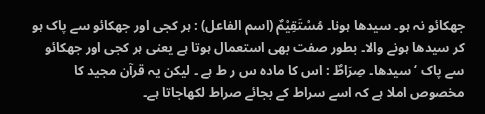جھکائو نہ ہو۔ سیدھا ہونا۔ مُسْتَقِیْمٌ (اسم الفاعل) : ہر کجی اور جھکائو سے پاک ہو کر سیدھا ہونے والا۔ بطور صفت بھی استعمال ہوتا ہے یعنی ہر کجی اور جھکائو سے پاک ‘ سیدھا۔ صِرَاطٌ : اس کا مادہ س ر ط ہے ۔ لیکن یہ قرآن مجید کا مخصوص املا ہے کہ اسے سراط کے بجائے صراط لکھاجاتا ہے۔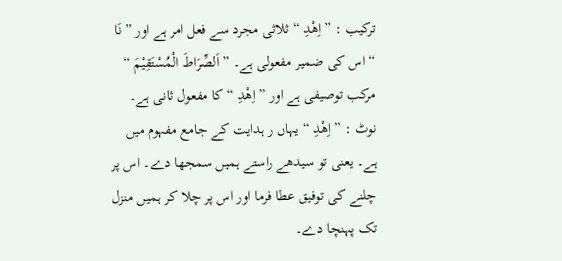ترکیب : ” اِھْدِ “ ثلاثی مجرد سے فعل امر ہے اور ” نَا “ اس کی ضمیر مفعولی ہے۔ ” اَلصِّرَاطَ الْمُسْتَقِیْمَ “ مرکب توصیفی ہے اور ” اِھْدِ “ کا مفعول ثانی ہے۔ نوٹ : ” اِھْدِ “ یہاں ر ہدایت کے جامع مفہوم میں ہے۔ یعنی تو سیدھے راستے ہمیں سمجھا دے۔ اس پر چلنے کی توفیق عطا فرما اور اس پر چلا کر ہمیں منزل تک پہنچا دے۔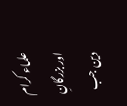علماء کرام اور بزرگانِ دین جب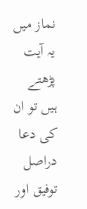نماز میں یہ آیت پڑھتے ہیں تو ان کی دعا دراصل توفیق اور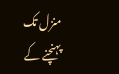منزل تک پہنچنے کے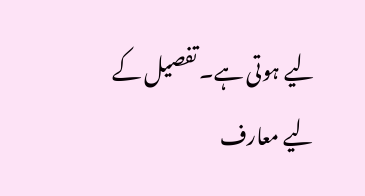لیے ہوتی ہے۔ تفصیل کے لیے معارف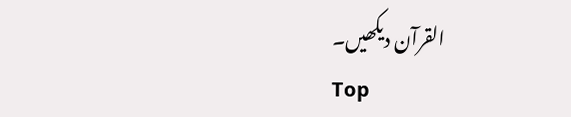القرآن دیکھیں۔
Top